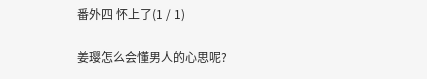番外四 怀上了(1 / 1)

姜璎怎么会懂男人的心思呢?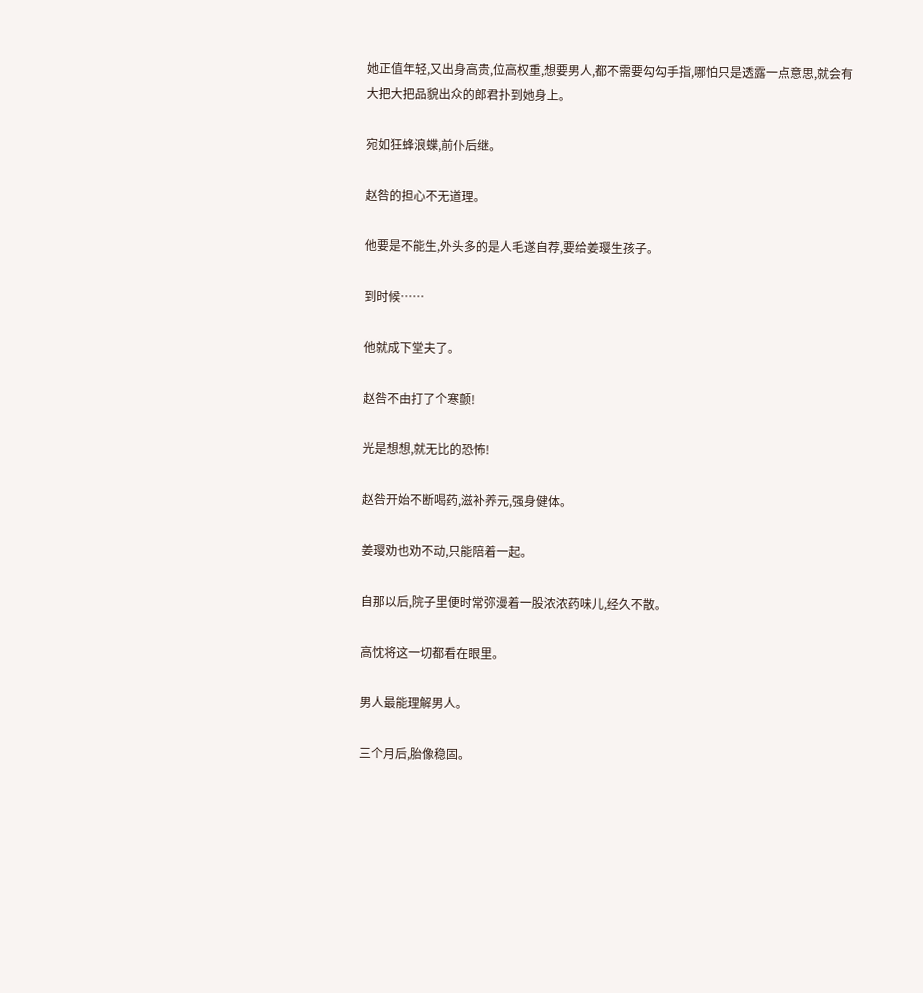她正值年轻,又出身高贵,位高权重,想要男人,都不需要勾勾手指,哪怕只是透露一点意思,就会有大把大把品貌出众的郎君扑到她身上。

宛如狂蜂浪蝶,前仆后继。

赵咎的担心不无道理。

他要是不能生,外头多的是人毛遂自荐,要给姜璎生孩子。

到时候……

他就成下堂夫了。

赵咎不由打了个寒颤!

光是想想,就无比的恐怖!

赵咎开始不断喝药,滋补养元,强身健体。

姜璎劝也劝不动,只能陪着一起。

自那以后,院子里便时常弥漫着一股浓浓药味儿,经久不散。

高忱将这一切都看在眼里。

男人最能理解男人。

三个月后,胎像稳固。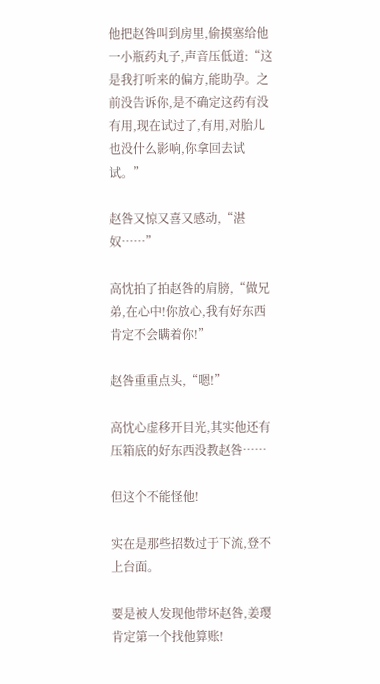他把赵咎叫到房里,偷摸塞给他一小瓶药丸子,声音压低道:“这是我打听来的偏方,能助孕。之前没告诉你,是不确定这药有没有用,现在试过了,有用,对胎儿也没什么影响,你拿回去试试。”

赵咎又惊又喜又感动,“湛奴……”

高忱拍了拍赵咎的肩膀,“做兄弟,在心中!你放心,我有好东西肯定不会瞒着你!”

赵咎重重点头,“嗯!”

高忱心虚移开目光,其实他还有压箱底的好东西没教赵咎……

但这个不能怪他!

实在是那些招数过于下流,登不上台面。

要是被人发现他带坏赵咎,姜璎肯定第一个找他算账!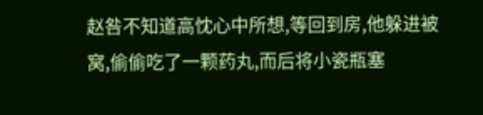赵咎不知道高忱心中所想,等回到房,他躲进被窝,偷偷吃了一颗药丸,而后将小瓷瓶塞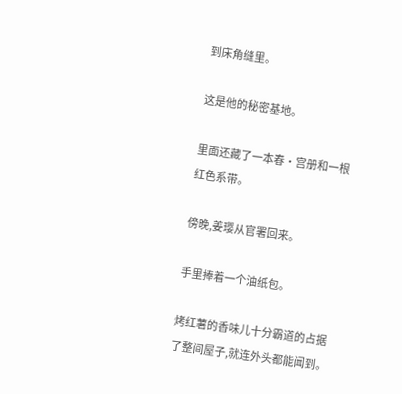到床角缝里。

这是他的秘密基地。

里面还藏了一本春·宫册和一根红色系带。

傍晚,姜璎从官署回来。

手里捧着一个油纸包。

烤红薯的香味儿十分霸道的占据了整间屋子,就连外头都能闻到。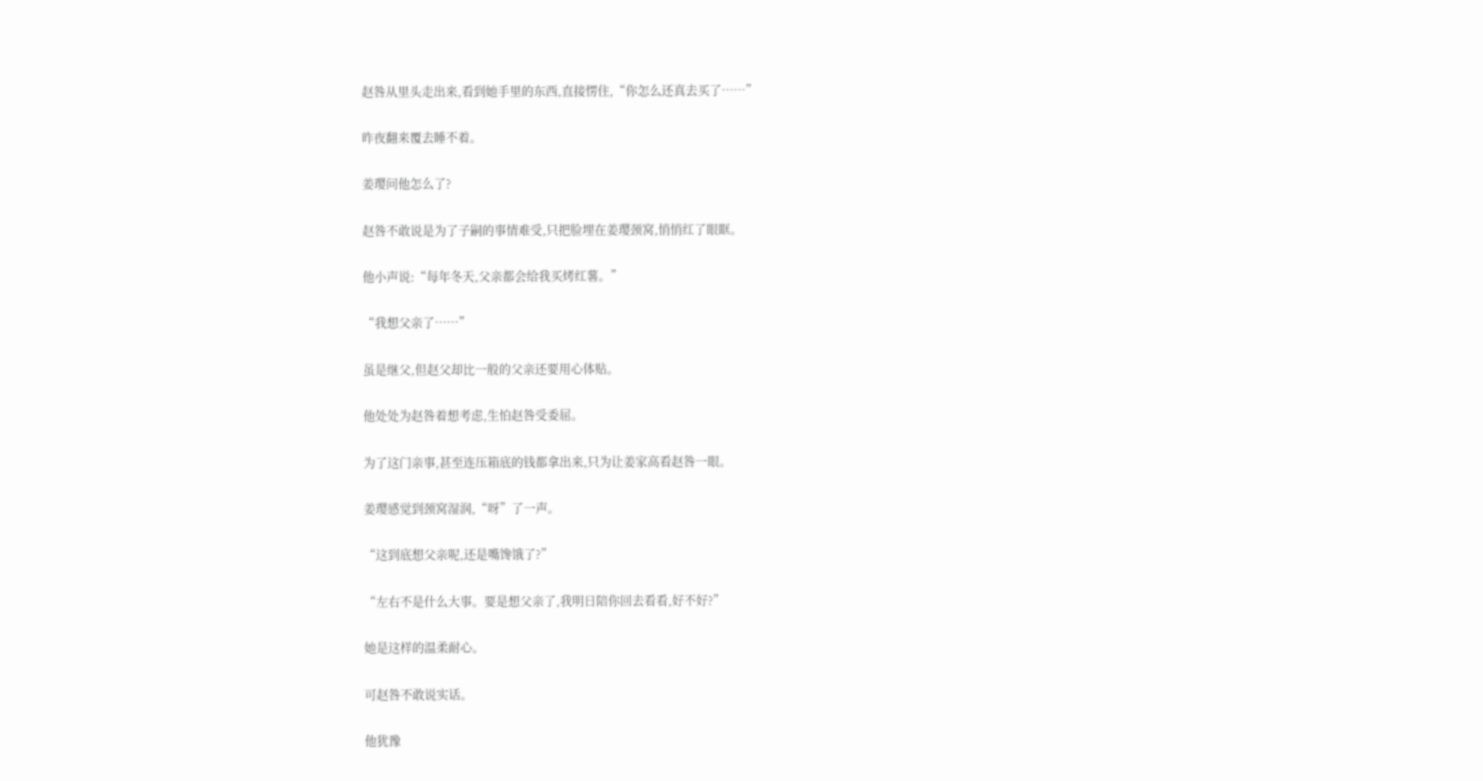赵咎从里头走出来,看到她手里的东西,直接愣住,“你怎么还真去买了……”

昨夜翻来覆去睡不着。

姜璎问他怎么了?

赵咎不敢说是为了子嗣的事情难受,只把脸埋在姜璎颈窝,悄悄红了眼眶。

他小声说:“每年冬天,父亲都会给我买烤红薯。”

“我想父亲了……”

虽是继父,但赵父却比一般的父亲还要用心体贴。

他处处为赵咎着想考虑,生怕赵咎受委屈。

为了这门亲事,甚至连压箱底的钱都拿出来,只为让姜家高看赵咎一眼。

姜璎感觉到颈窝湿润,“呀”了一声。

“这到底想父亲呢,还是嘴馋饿了?”

“左右不是什么大事。要是想父亲了,我明日陪你回去看看,好不好?”

她是这样的温柔耐心。

可赵咎不敢说实话。

他犹豫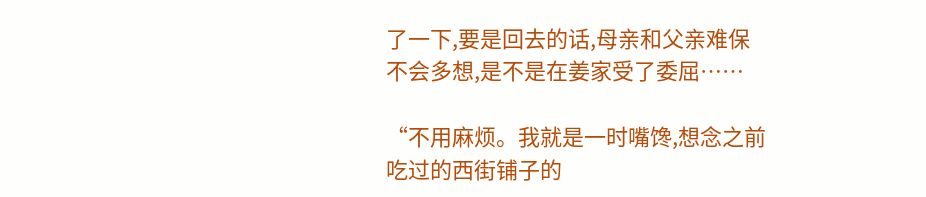了一下,要是回去的话,母亲和父亲难保不会多想,是不是在姜家受了委屈……

“不用麻烦。我就是一时嘴馋,想念之前吃过的西街铺子的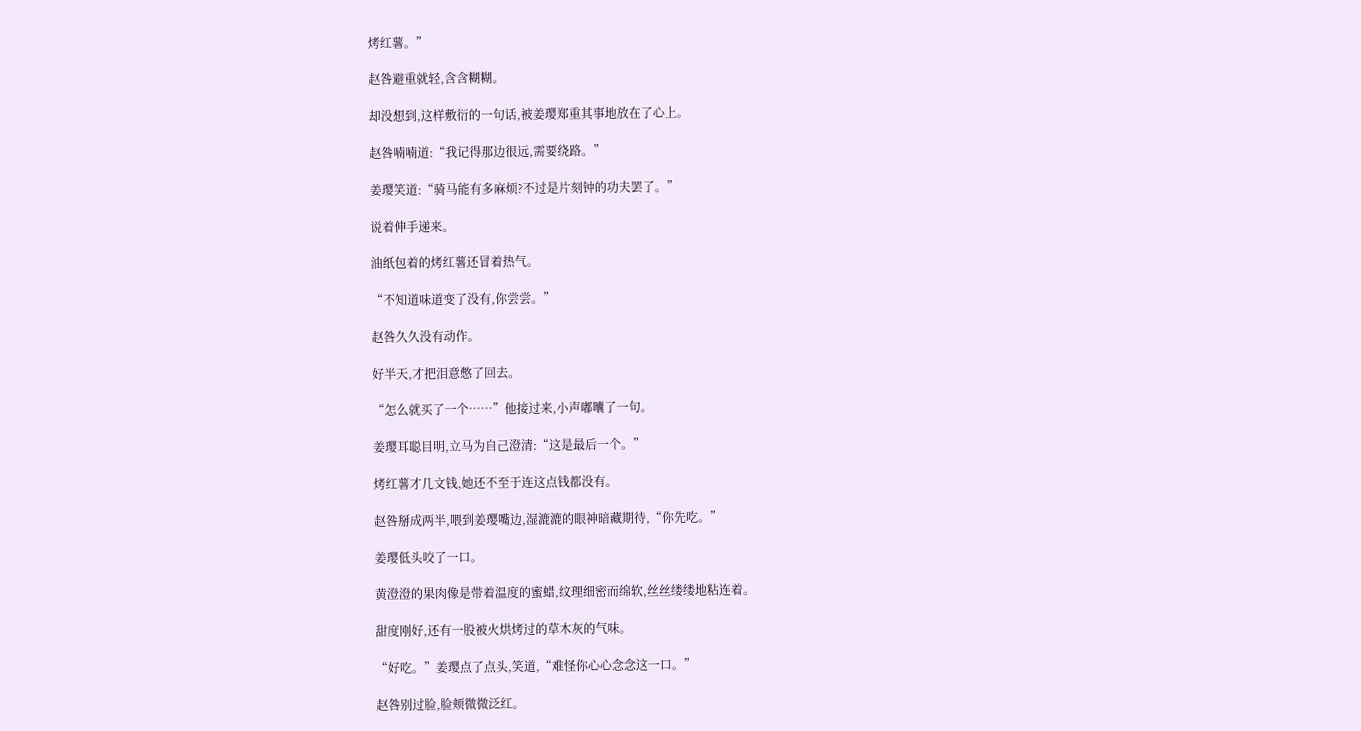烤红薯。”

赵咎避重就轻,含含糊糊。

却没想到,这样敷衍的一句话,被姜璎郑重其事地放在了心上。

赵咎喃喃道:“我记得那边很远,需要绕路。”

姜璎笑道:“骑马能有多麻烦?不过是片刻钟的功夫罢了。”

说着伸手递来。

油纸包着的烤红薯还冒着热气。

“不知道味道变了没有,你尝尝。”

赵咎久久没有动作。

好半天,才把泪意憋了回去。

“怎么就买了一个……”他接过来,小声嘟囔了一句。

姜璎耳聪目明,立马为自己澄清:“这是最后一个。”

烤红薯才几文钱,她还不至于连这点钱都没有。

赵咎掰成两半,喂到姜璎嘴边,湿漉漉的眼神暗藏期待,“你先吃。”

姜璎低头咬了一口。

黄澄澄的果肉像是带着温度的蜜蜡,纹理细密而绵软,丝丝缕缕地粘连着。

甜度刚好,还有一股被火烘烤过的草木灰的气味。

“好吃。”姜璎点了点头,笑道,“难怪你心心念念这一口。”

赵咎别过脸,脸颊微微泛红。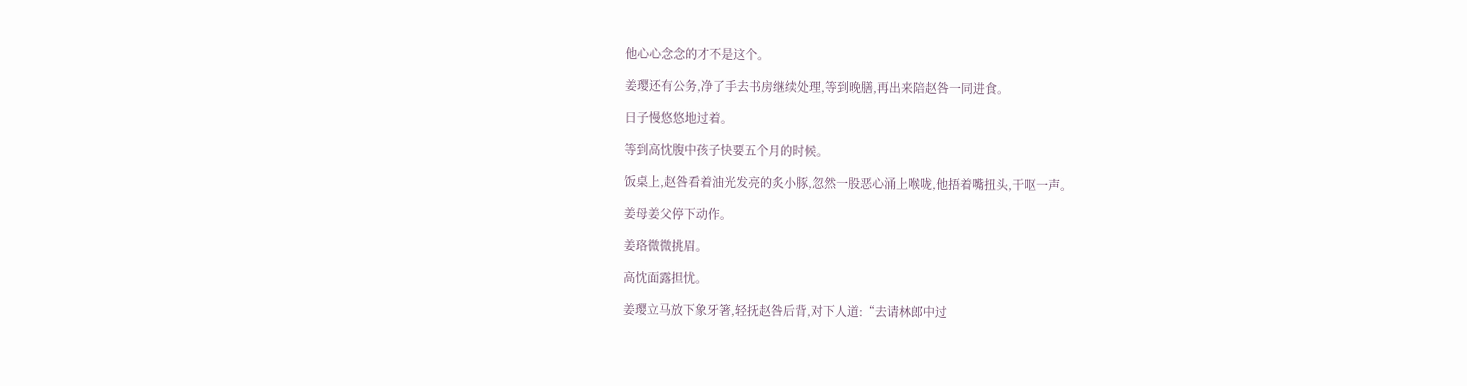他心心念念的才不是这个。

姜璎还有公务,净了手去书房继续处理,等到晚膳,再出来陪赵咎一同进食。

日子慢悠悠地过着。

等到高忱腹中孩子快要五个月的时候。

饭桌上,赵咎看着油光发亮的炙小豚,忽然一股恶心涌上喉咙,他捂着嘴扭头,干呕一声。

姜母姜父停下动作。

姜珞微微挑眉。

高忱面露担忧。

姜璎立马放下象牙箸,轻抚赵咎后背,对下人道:“去请林郎中过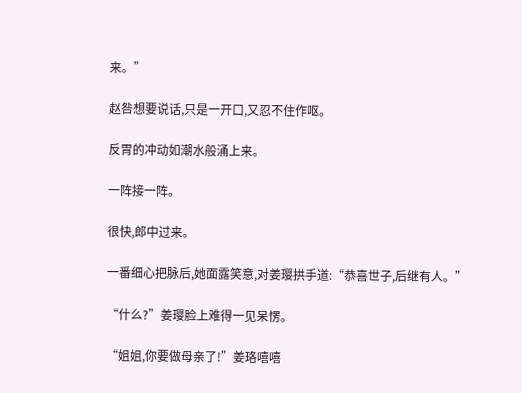来。”

赵咎想要说话,只是一开口,又忍不住作呕。

反胃的冲动如潮水般涌上来。

一阵接一阵。

很快,郎中过来。

一番细心把脉后,她面露笑意,对姜璎拱手道:“恭喜世子,后继有人。”

“什么?”姜璎脸上难得一见呆愣。

“姐姐,你要做母亲了!”姜珞嘻嘻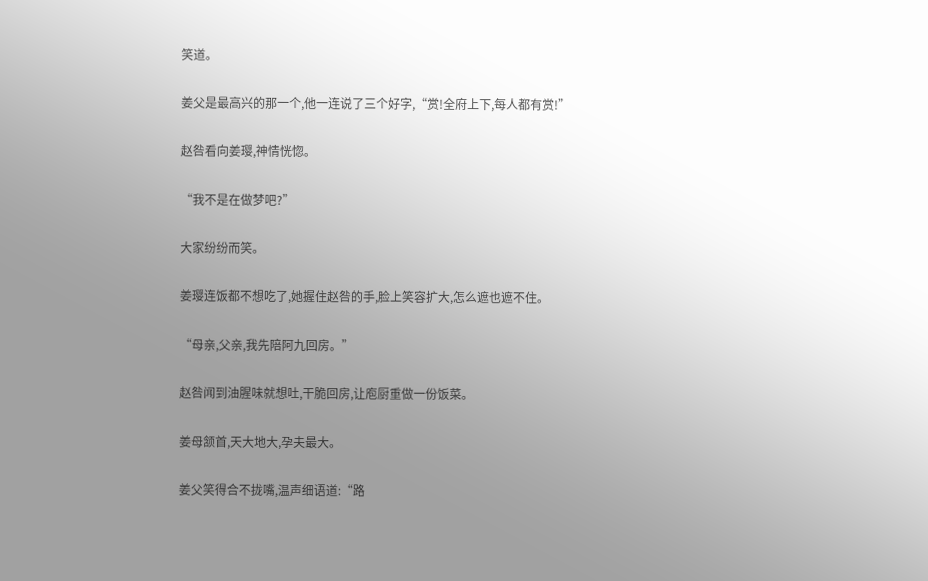笑道。

姜父是最高兴的那一个,他一连说了三个好字,“赏!全府上下,每人都有赏!”

赵咎看向姜璎,神情恍惚。

“我不是在做梦吧?”

大家纷纷而笑。

姜璎连饭都不想吃了,她握住赵咎的手,脸上笑容扩大,怎么遮也遮不住。

“母亲,父亲,我先陪阿九回房。”

赵咎闻到油腥味就想吐,干脆回房,让庖厨重做一份饭菜。

姜母颔首,天大地大,孕夫最大。

姜父笑得合不拢嘴,温声细语道:“路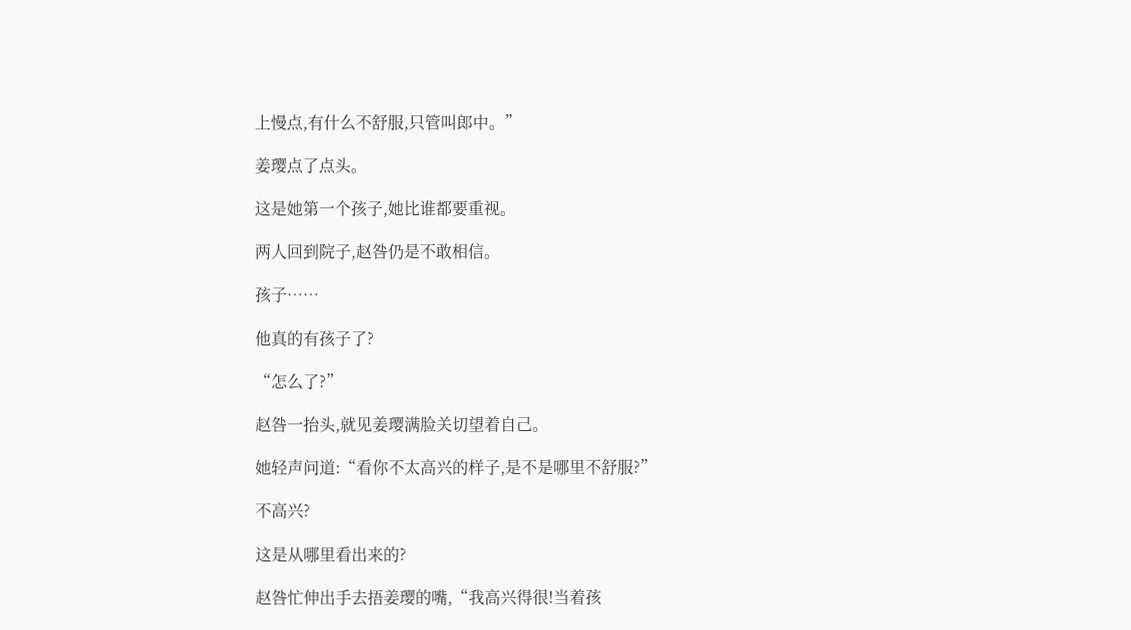上慢点,有什么不舒服,只管叫郎中。”

姜璎点了点头。

这是她第一个孩子,她比谁都要重视。

两人回到院子,赵咎仍是不敢相信。

孩子……

他真的有孩子了?

“怎么了?”

赵咎一抬头,就见姜璎满脸关切望着自己。

她轻声问道:“看你不太高兴的样子,是不是哪里不舒服?”

不高兴?

这是从哪里看出来的?

赵咎忙伸出手去捂姜璎的嘴,“我高兴得很!当着孩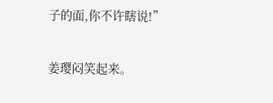子的面,你不许瞎说!”

姜璎闷笑起来。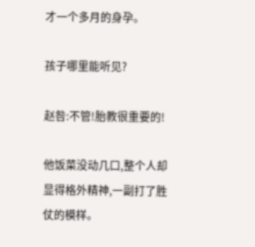才一个多月的身孕。

孩子哪里能听见?

赵咎:不管!胎教很重要的!

他饭菜没动几口,整个人却显得格外精神,一副打了胜仗的模样。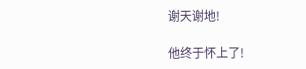谢天谢地!

他终于怀上了!